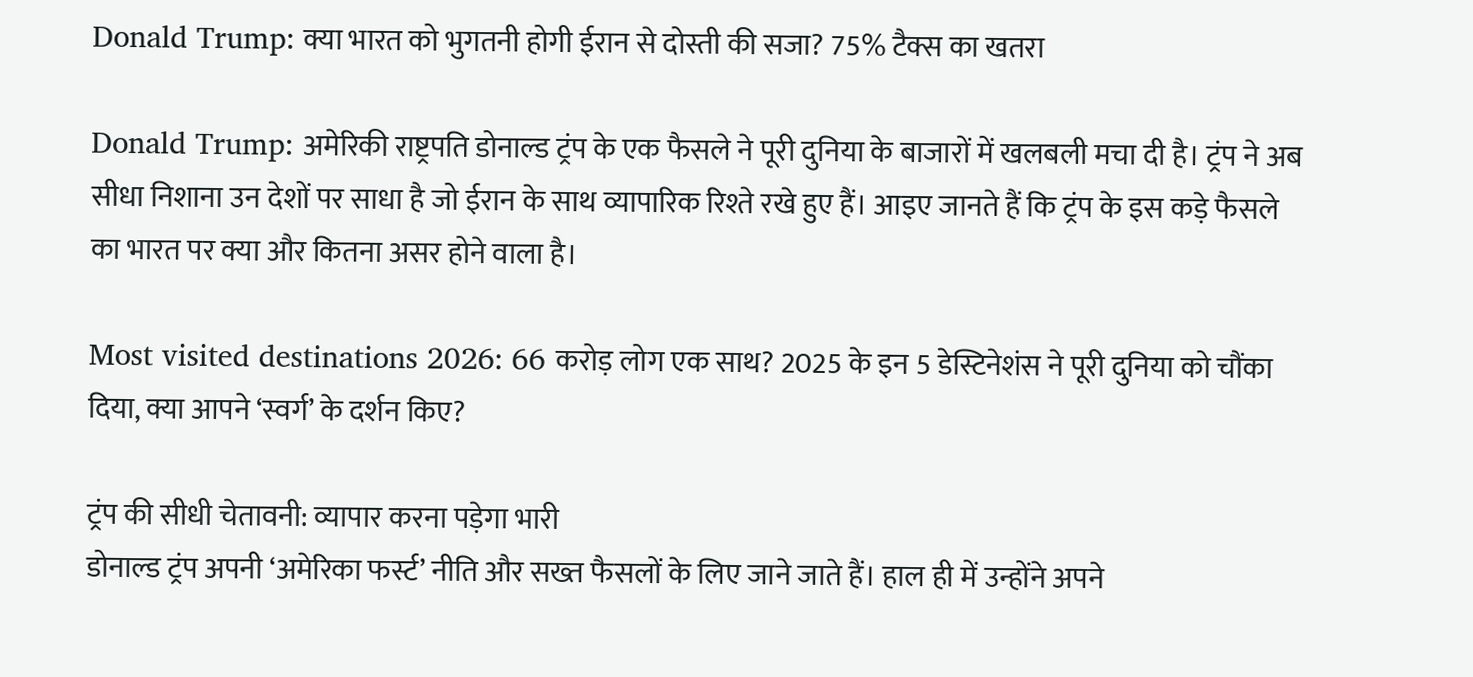Donald Trump: क्या भारत को भुगतनी होगी ईरान से दोस्ती की सजा? 75% टैक्स का खतरा

Donald Trump: अमेरिकी राष्ट्रपति डोनाल्ड ट्रंप के एक फैसले ने पूरी दुनिया के बाजारों में खलबली मचा दी है। ट्रंप ने अब सीधा निशाना उन देशों पर साधा है जो ईरान के साथ व्यापारिक रिश्ते रखे हुए हैं। आइए जानते हैं कि ट्रंप के इस कड़े फैसले का भारत पर क्या और कितना असर होने वाला है।

Most visited destinations 2026: 66 करोड़ लोग एक साथ? 2025 के इन 5 डेस्टिनेशंस ने पूरी दुनिया को चौंका दिया, क्या आपने ‘स्वर्ग’ के दर्शन किए?

ट्रंप की सीधी चेतावनी: व्यापार करना पड़ेगा भारी
डोनाल्ड ट्रंप अपनी ‘अमेरिका फर्स्ट’ नीति और सख्त फैसलों के लिए जाने जाते हैं। हाल ही में उन्होंने अपने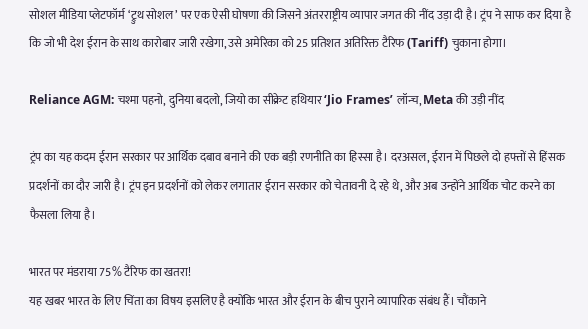सोशल मीडिया प्लेटफॉर्म ‘ट्रुथ सोशल’ पर एक ऐसी घोषणा की जिसने अंतरराष्ट्रीय व्यापार जगत की नींद उड़ा दी है। ट्रंप ने साफ कर दिया है कि जो भी देश ईरान के साथ कारोबार जारी रखेगा, उसे अमेरिका को 25 प्रतिशत अतिरिक्त टैरिफ (Tariff) चुकाना होगा।

Reliance AGM: चश्मा पहनो, दुनिया बदलो, जियो का सीक्रेट हथियार ‘Jio Frames’ लॉन्च, Meta की उड़ी नींद

ट्रंप का यह कदम ईरान सरकार पर आर्थिक दबाव बनाने की एक बड़ी रणनीति का हिस्सा है। दरअसल, ईरान में पिछले दो हफ्तों से हिंसक प्रदर्शनों का दौर जारी है। ट्रंप इन प्रदर्शनों को लेकर लगातार ईरान सरकार को चेतावनी दे रहे थे, और अब उन्होंने आर्थिक चोट करने का फैसला लिया है।

भारत पर मंडराया 75% टैरिफ का खतरा!
यह खबर भारत के लिए चिंता का विषय इसलिए है क्योंकि भारत और ईरान के बीच पुराने व्यापारिक संबंध हैं। चौंकाने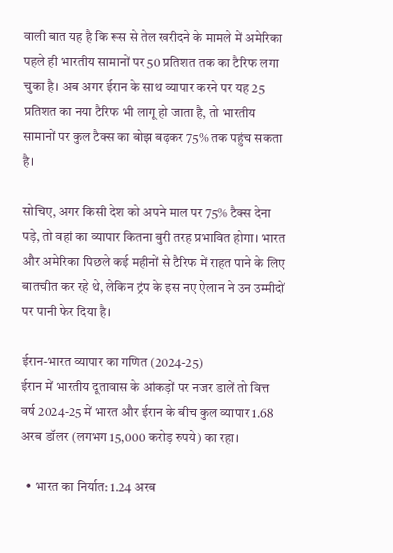वाली बात यह है कि रूस से तेल खरीदने के मामले में अमेरिका पहले ही भारतीय सामानों पर 50 प्रतिशत तक का टैरिफ लगा चुका है। अब अगर ईरान के साथ व्यापार करने पर यह 25 प्रतिशत का नया टैरिफ भी लागू हो जाता है, तो भारतीय सामानों पर कुल टैक्स का बोझ बढ़कर 75% तक पहुंच सकता है।

सोचिए, अगर किसी देश को अपने माल पर 75% टैक्स देना पड़े, तो वहां का व्यापार कितना बुरी तरह प्रभावित होगा। भारत और अमेरिका पिछले कई महीनों से टैरिफ में राहत पाने के लिए बातचीत कर रहे थे, लेकिन ट्रंप के इस नए ऐलान ने उन उम्मीदों पर पानी फेर दिया है।

ईरान-भारत व्यापार का गणित (2024-25)
ईरान में भारतीय दूतावास के आंकड़ों पर नजर डालें तो वित्त वर्ष 2024-25 में भारत और ईरान के बीच कुल व्यापार 1.68 अरब डॉलर (लगभग 15,000 करोड़ रुपये) का रहा।

  • भारत का निर्यात: 1.24 अरब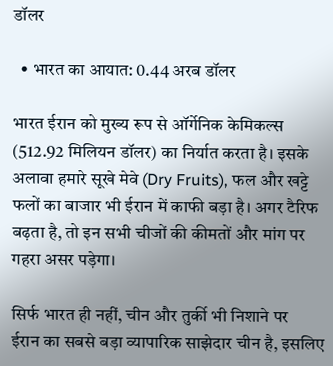डॉलर

  • भारत का आयात: 0.44 अरब डॉलर

भारत ईरान को मुख्य रूप से ऑर्गेनिक केमिकल्स (512.92 मिलियन डॉलर) का निर्यात करता है। इसके अलावा हमारे सूखे मेवे (Dry Fruits), फल और खट्टे फलों का बाजार भी ईरान में काफी बड़ा है। अगर टैरिफ बढ़ता है, तो इन सभी चीजों की कीमतों और मांग पर गहरा असर पड़ेगा।

सिर्फ भारत ही नहीं, चीन और तुर्की भी निशाने पर
ईरान का सबसे बड़ा व्यापारिक साझेदार चीन है, इसलिए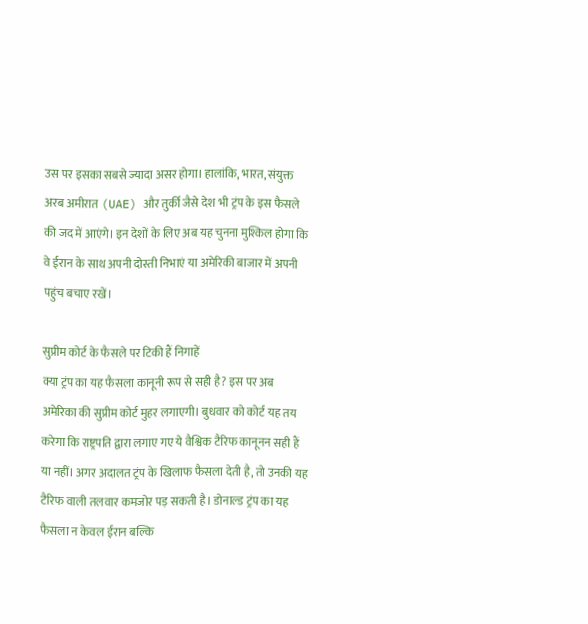उस पर इसका सबसे ज्यादा असर होगा। हालांकि, भारत, संयुक्त अरब अमीरात (UAE) और तुर्की जैसे देश भी ट्रंप के इस फैसले की जद में आएंगे। इन देशों के लिए अब यह चुनना मुश्किल होगा कि वे ईरान के साथ अपनी दोस्ती निभाएं या अमेरिकी बाजार में अपनी पहुंच बचाए रखें।

सुप्रीम कोर्ट के फैसले पर टिकी हैं निगाहें
क्या ट्रंप का यह फैसला कानूनी रूप से सही है? इस पर अब अमेरिका की सुप्रीम कोर्ट मुहर लगाएगी। बुधवार को कोर्ट यह तय करेगा कि राष्ट्रपति द्वारा लगाए गए ये वैश्विक टैरिफ कानूनन सही हैं या नहीं। अगर अदालत ट्रंप के खिलाफ फैसला देती है, तो उनकी यह टैरिफ वाली तलवार कमजोर पड़ सकती है। डोनाल्ड ट्रंप का यह फैसला न केवल ईरान बल्कि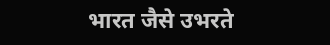भारत जैसे उभरते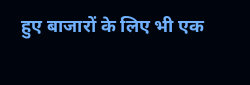हुए बाजारों के लिए भी एक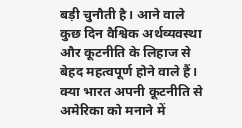बड़ी चुनौती है। आने वाले कुछ दिन वैश्विक अर्थव्यवस्था और कूटनीति के लिहाज से बेहद महत्वपूर्ण होने वाले हैं। क्या भारत अपनी कूटनीति से अमेरिका को मनाने में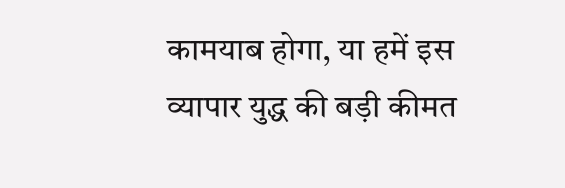कामयाब होगा, या हमें इस व्यापार युद्ध की बड़ी कीमत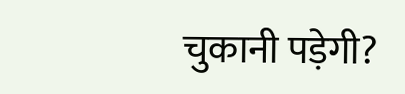चुकानी पड़ेगी?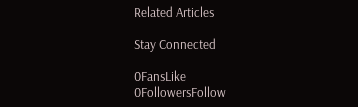Related Articles

Stay Connected

0FansLike
0FollowersFollow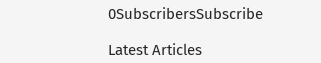0SubscribersSubscribe

Latest Articles